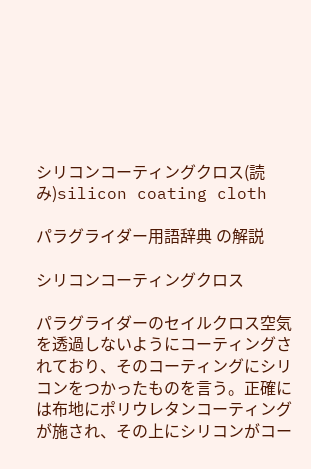シリコンコーティングクロス(読み)silicon coating cloth

パラグライダー用語辞典 の解説

シリコンコーティングクロス

パラグライダーのセイルクロス空気を透過しないようにコーティングされており、そのコーティングにシリコンをつかったものを言う。正確には布地にポリウレタンコーティングが施され、その上にシリコンがコー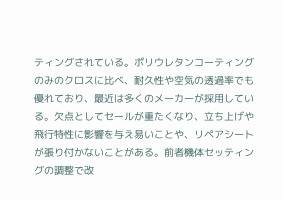ティングされている。ポリウレタンコーティングのみのクロスに比べ、耐久性や空気の透過率でも優れており、最近は多くのメーカーが採用している。欠点としてセールが重たくなり、立ち上げや飛行特性に影響を与え易いことや、リペアシートが張り付かないことがある。前者機体セッティングの調整で改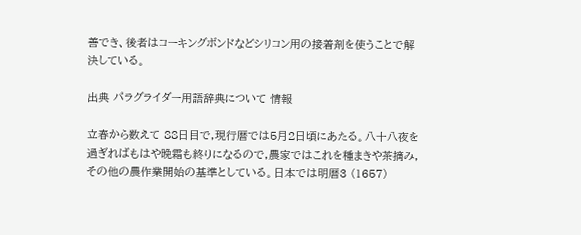善でき、後者はコーキングボンドなどシリコン用の接着剤を使うことで解決している。

出典 パラグライダー用語辞典について 情報

立春から数えて 88日目で,現行暦では5月2日頃にあたる。八十八夜を過ぎればもはや晩霜も終りになるので,農家ではこれを種まきや茶摘み,その他の農作業開始の基準としている。日本では明暦3 (1657)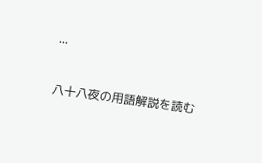...

八十八夜の用語解説を読む